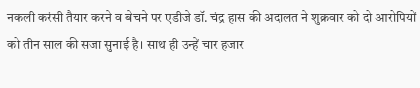नकली करंसी तैयार करने व बेचने पर एडीजे डॉ. चंद्र हास की अदालत ने शुक्रवार को दो आरोपियों को तीन साल की सजा सुनाई है। साथ ही उन्हें चार हजार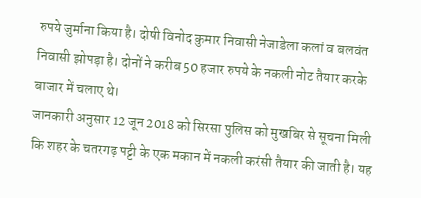रुपये जुर्माना किया है। दोषी विनोद कुमार निवासी नेजाडेला कलां व बलवंत निवासी झोपड़ा है। दोनों ने करीब 50 हजार रुपये के नकली नोट तैयार करके बाजार में चलाए थे।
जानकारी अनुसार 12 जून 2018 को सिरसा पुलिस को मुखबिर से सूचना मिली कि शहर के चतरगढ़ पट्टी के एक मकान में नकली करंसी तैयार की जाती है। यह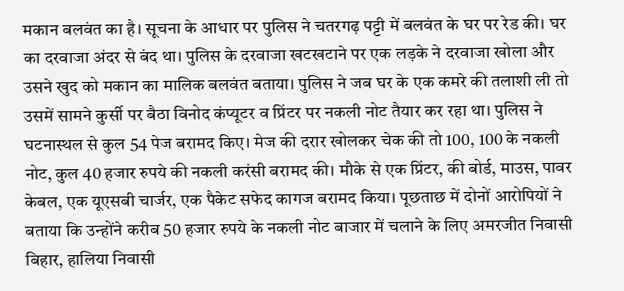मकान बलवंत का है। सूचना के आधार पर पुलिस ने चतरगढ़ पट्टी में बलवंत के घर पर रेड की। घर का दरवाजा अंदर से बंद था। पुलिस के दरवाजा खटखटाने पर एक लड़के ने दरवाजा खोला और उसने खुद को मकान का मालिक बलवंत बताया। पुलिस ने जब घर के एक कमरे की तलाशी ली तो उसमें सामने कुर्सी पर बैठा विनोद कंप्यूटर व प्रिंटर पर नकली नोट तैयार कर रहा था। पुलिस ने घटनास्थल से कुल 54 पेज बरामद किए। मेज की दरार खोलकर चेक की तो 100, 100 के नकली नोट, कुल 40 हजार रुपये की नकली करंसी बरामद की। मौके से एक प्रिंटर, की बोर्ड, माउस, पावर केबल, एक यूएसबी चार्जर, एक पैकेट सफेद कागज बरामद किया। पूछताछ में दोनों आरोपियों ने बताया कि उन्होंने करीब 50 हजार रुपये के नकली नोट बाजार में चलाने के लिए अमरजीत निवासी बिहार, हालिया निवासी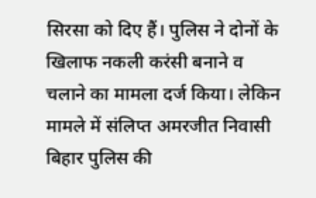सिरसा को दिए हैं। पुलिस ने दोनों के खिलाफ नकली करंसी बनाने व चलाने का मामला दर्ज किया। लेकिन मामले में संलिप्त अमरजीत निवासी बिहार पुलिस की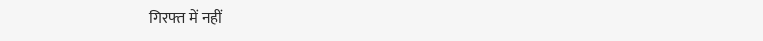गिरफ्त में नहीं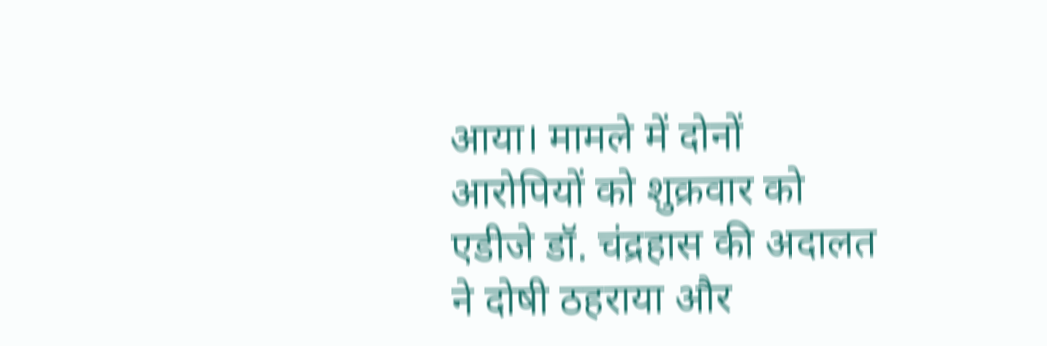आया। मामले में दोनों आरोपियों को शुक्रवार को एडीजे डॉ. चंद्रहास की अदालत ने दोषी ठहराया और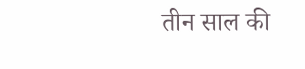तीन साल की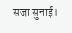सजा सुनाई।